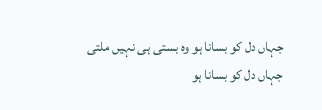جہاں دل کو بسانا ہو وہ بستی ہی نہیں ملتی
جہاں دل کو بسانا ہو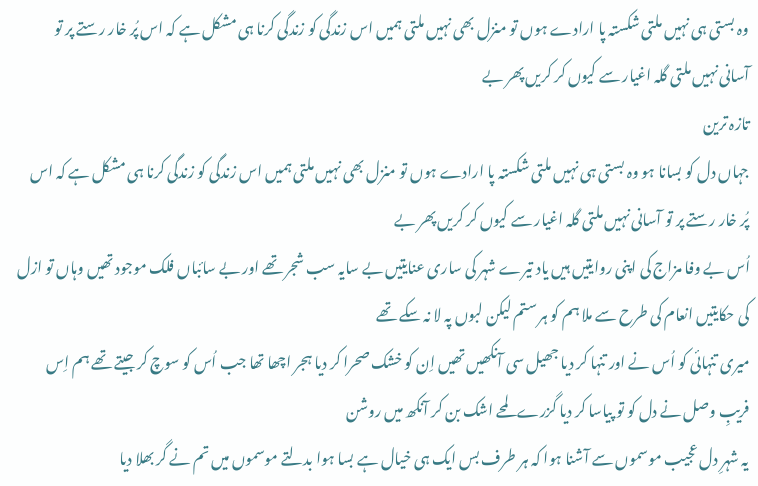وہ بستی ہی نہیں ملتی شکستہ پا ارادے ہوں تو منزل بھی نہیں ملتی ہمیں اس زندگی کو زندگی کرنا ہی مشکل ہے کہ اس پُر خار رستے پر تو آسانی نہیں ملتی گلہ اغیار سے کیوں کر کریں پھر بے
تازہ ترین
جہاں دل کو بسانا ہو وہ بستی ہی نہیں ملتی شکستہ پا ارادے ہوں تو منزل بھی نہیں ملتی ہمیں اس زندگی کو زندگی کرنا ہی مشکل ہے کہ اس پُر خار رستے پر تو آسانی نہیں ملتی گلہ اغیار سے کیوں کر کریں پھر بے
اُس بے وفا مزاج کی اپنی روایتیں ہیں یاد تیرے شہر کی ساری عنایتیں بے سایہ سب شجر تھے اور بے سائباں فلک موجود تھیں وہاں تو ازل کی حکایتیں انعام کی طرح سے ملا ہم کو ہر ستم لیکن لبوں پہ لا نہ سکے تھے
میری تنہائی کو اُس نے اور تنہا کر دیا جھیل سی آنکھیں تھیں اِن کو خشک صحرا کر دیا ہجر اچھا تھا جب اُس کو سوچ کر جیتے تھے ہم اِس فریبِ وصل نے دل کو تو پیاسا کر دیا گزرے لمحے اشک بن کر آنکھ میں روشن
یہ شہرِ دل عجیب موسموں سے آشنا ہوا کہ ہر طرف بس ایک ہی خیال ہے بسا ہوا بدلتے موسموں میں تم نے گر بھلا دیا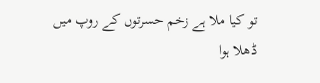تو کیا ملا ہے زخم حسرتوں کے روپ میں ڈھلا ہوا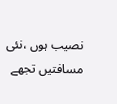نصیب ہوں ،نئی مسافتیں تجھے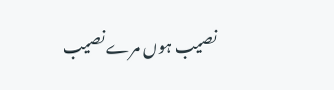نصیب ہوں مرے نصیب